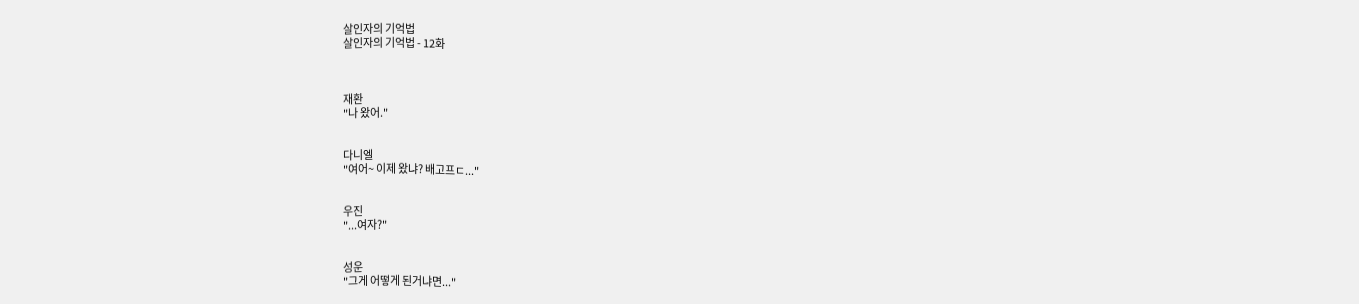살인자의 기억법
살인자의 기억법 - 12화



재환
"나 왔어."


다니엘
"여어~ 이제 왔냐? 배고프ㄷ..."


우진
"...여자?"


성운
"그게 어떻게 된거냐면..."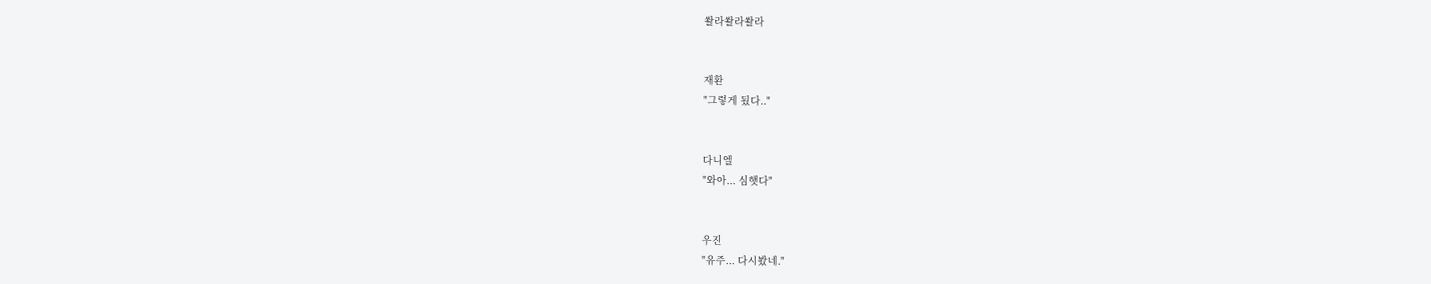쏼라쏼라쏼라


재환
"그렇게 됬다.."


다니엘
"와아... 심햇다"


우진
"유주... 다시봤네."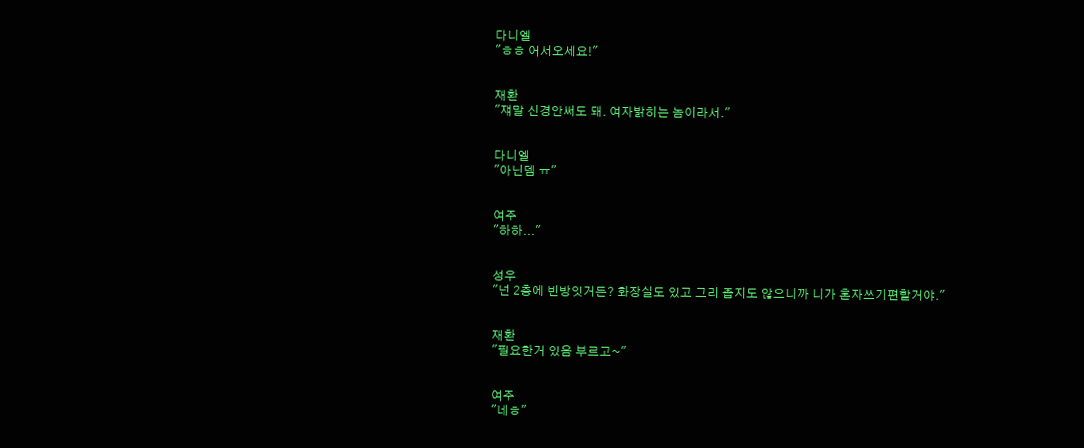다니엘
"ㅎㅎ 어서오세요!"


재환
"쟤말 신경안써도 돼. 여자밝히는 놈이라서."


다니엘
"아닌뎀 ㅠ"


여주
"하하..."


성우
"넌 2층에 빈방잇거든? 화장실도 있고 그리 좁지도 않으니까 니가 혼자쓰기편할거야."


재환
"필요한거 있음 부르고~"


여주
"네ㅎ"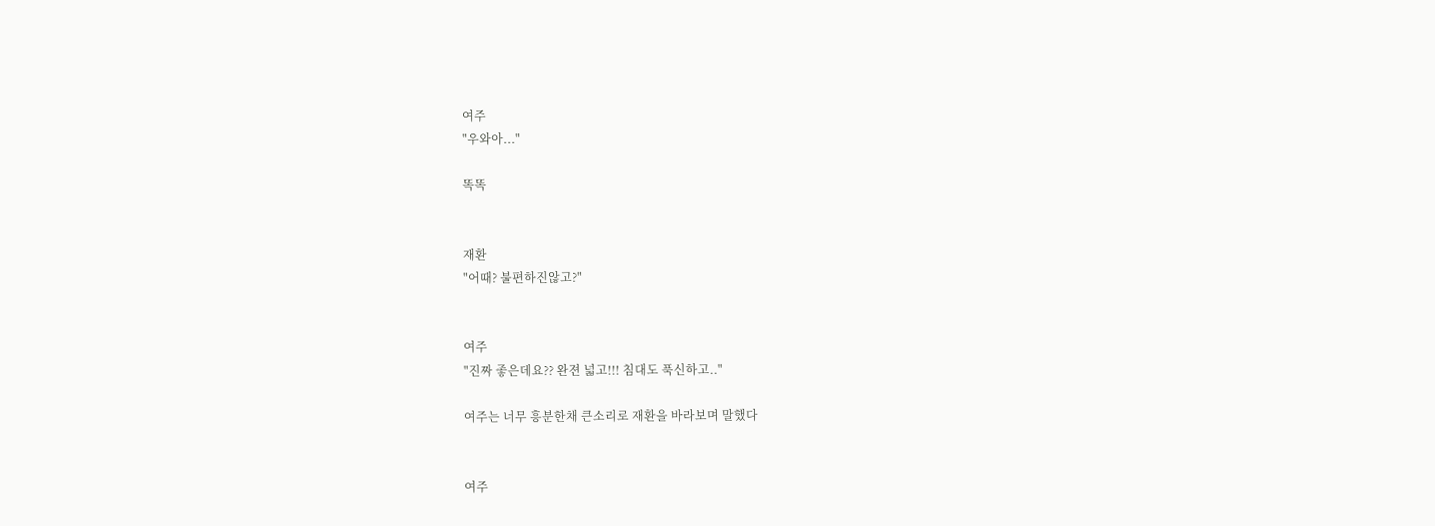여주
"우와아..."

똑똑


재환
"어때? 불편하진않고?"


여주
"진짜 좋은데요?? 완젼 넓고!!! 침대도 푹신하고.."

여주는 너무 흥분한채 큰소리로 재환을 바라보며 말했다


여주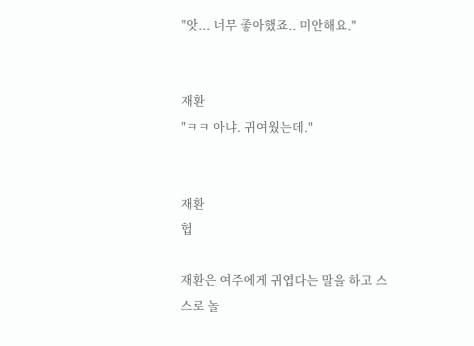"앗... 너무 좋아했죠.. 미안해요."


재환
"ㅋㅋ 아냐. 귀여웠는데."


재환
헙

재환은 여주에게 귀엽다는 말을 하고 스스로 놀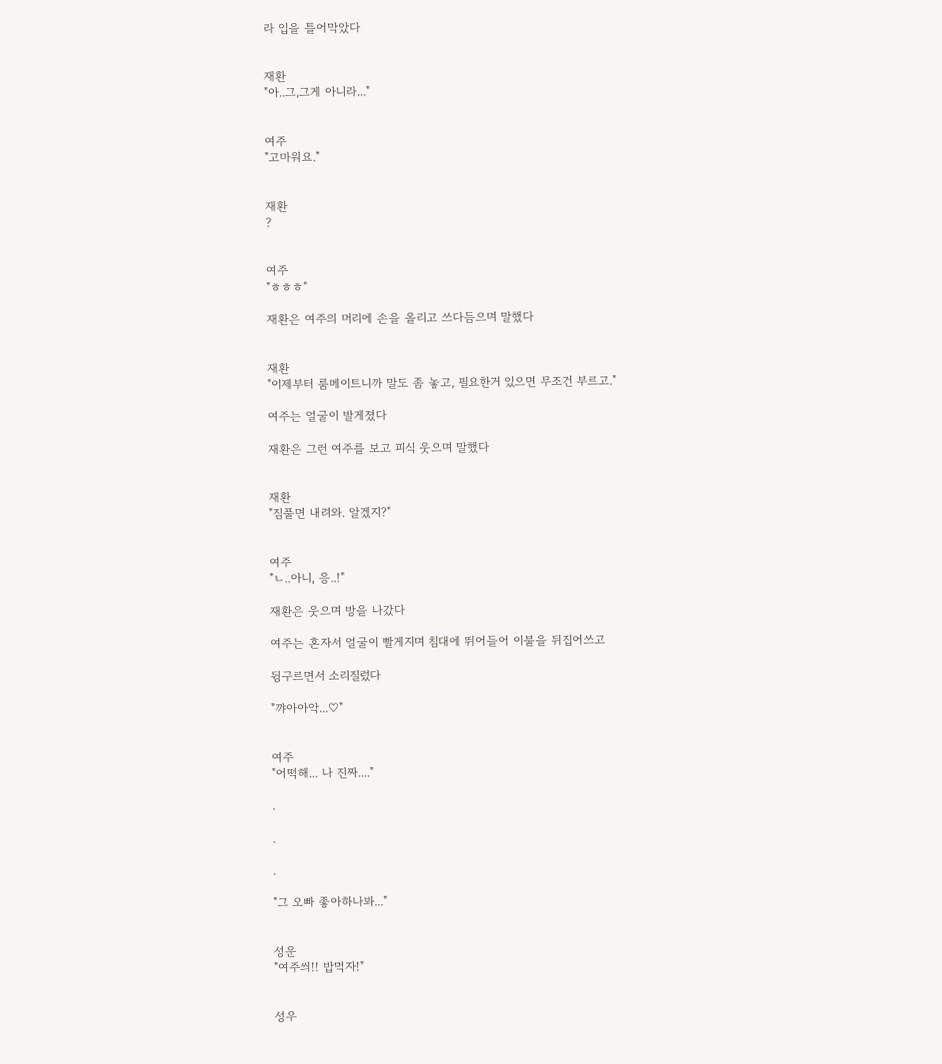라 입을 틀어막았다


재환
"아..그,그게 아니라..."


여주
"고마워요."


재환
?


여주
"ㅎㅎㅎ"

재환은 여주의 머리에 손을 올리고 쓰다듬으며 말했다


재환
"이제부터 룸메이트니까 말도 좀 놓고, 필요한거 있으면 무조건 부르고."

여주는 얼굴이 발게졌다

재환은 그런 여주를 보고 피식 웃으며 말했다


재환
"짐풀면 내려와. 알겠지?"


여주
"ㄴ..아니, 응..!"

재환은 웃으며 방을 나갔다

여주는 혼자서 얼굴이 빨게지며 침대에 뛰어들어 이불을 뒤집어쓰고

뒹구르면서 소리질렀다

"꺄아아악...♡"


여주
"어떡해... 나 진짜...."

.

.

.

"그 오빠 좋아하나봐..."


성운
"여주씌!! 밥먹자!"


성우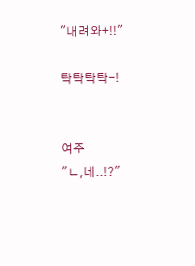"내려와+!!"

탁탁탁탁-!


여주
"ㄴ,네..!?"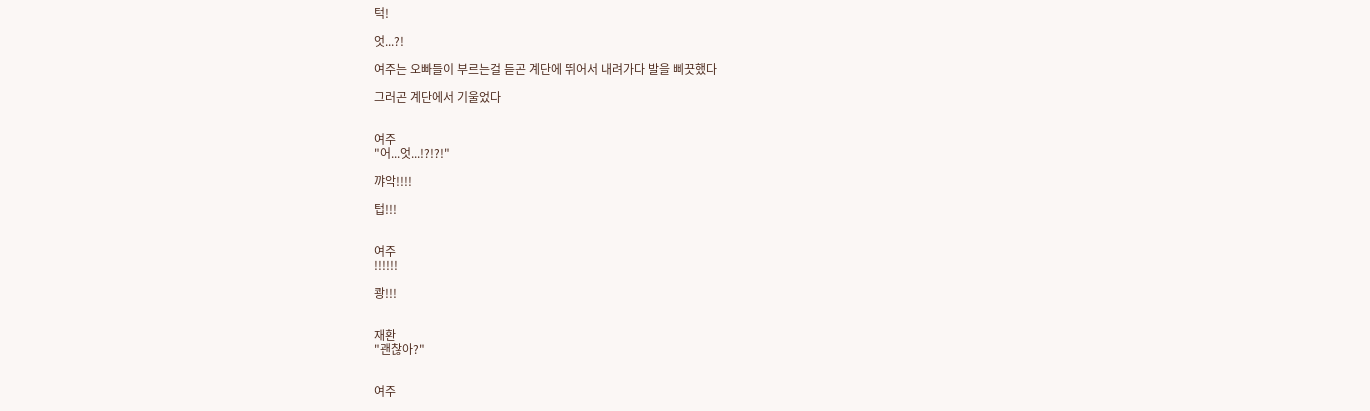턱!

엇...?!

여주는 오빠들이 부르는걸 듣곤 계단에 뛰어서 내려가다 발을 삐끗했다

그러곤 계단에서 기울었다


여주
"어...엇...!?!?!"

꺄악!!!!

텁!!!


여주
!!!!!!

쾅!!!


재환
"괜찮아?"


여주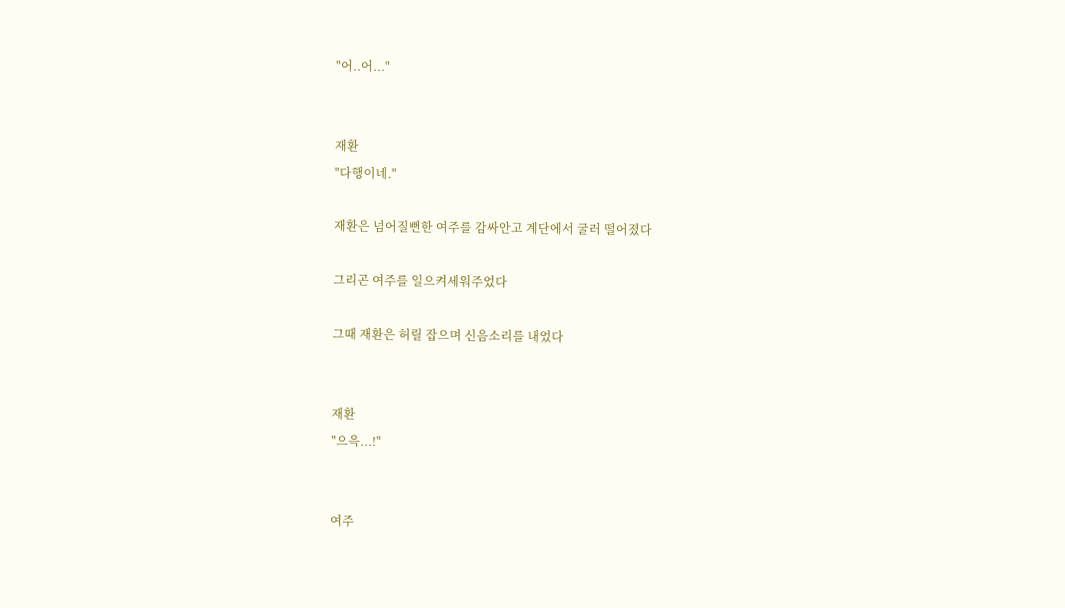"어..어..."


재환
"다행이네."

재환은 넘어질뻔한 여주를 감싸안고 계단에서 굴러 떨어졌다

그리곤 여주를 일으켜세워주었다

그때 재환은 허릴 잡으며 신음소리를 내었다


재환
"으윽...!"


여주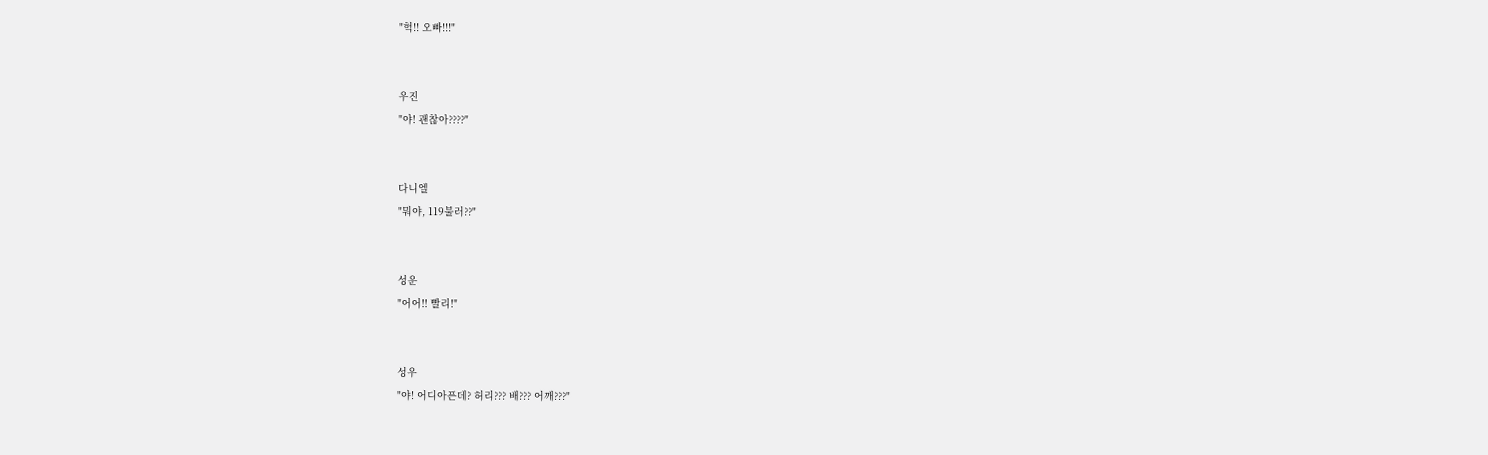"헉!! 오빠!!!"


우진
"야! 괜찮아????"


다니엘
"뭐야, 119불러??"


성운
"어어!! 빨리!"


성우
"야! 어디아픈데? 허리??? 배??? 어깨???"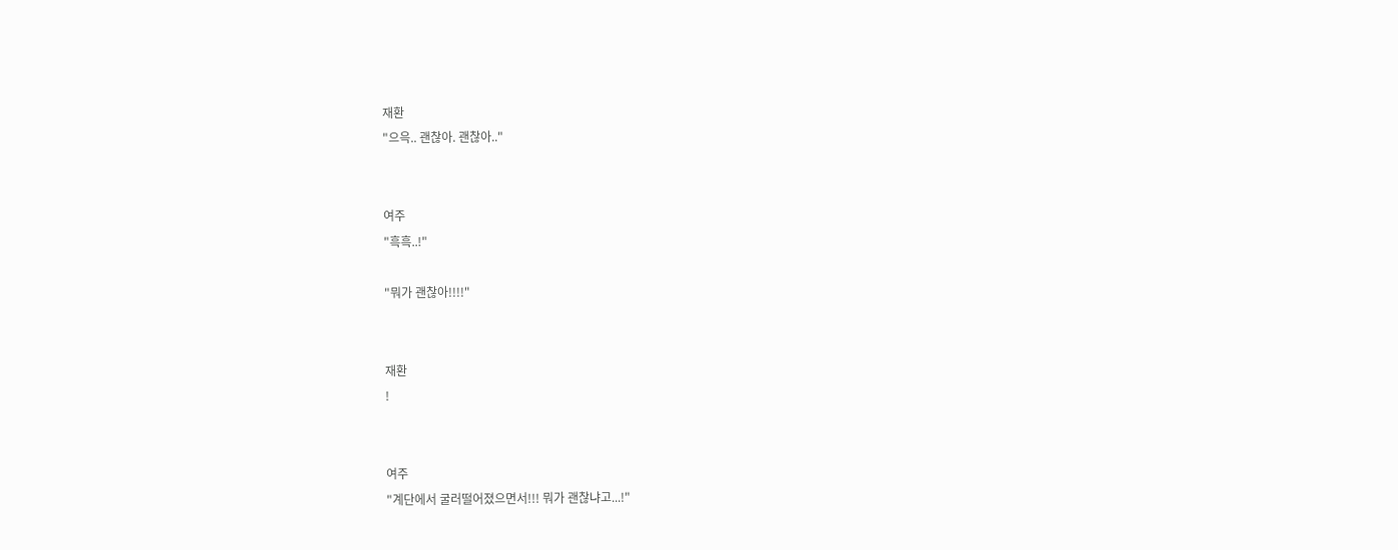재환
"으윽.. 괜찮아. 괜찮아.."


여주
"흑흑..!"

"뭐가 괜찮아!!!!"


재환
!


여주
"계단에서 굴러떨어졌으면서!!! 뭐가 괜찮냐고...!"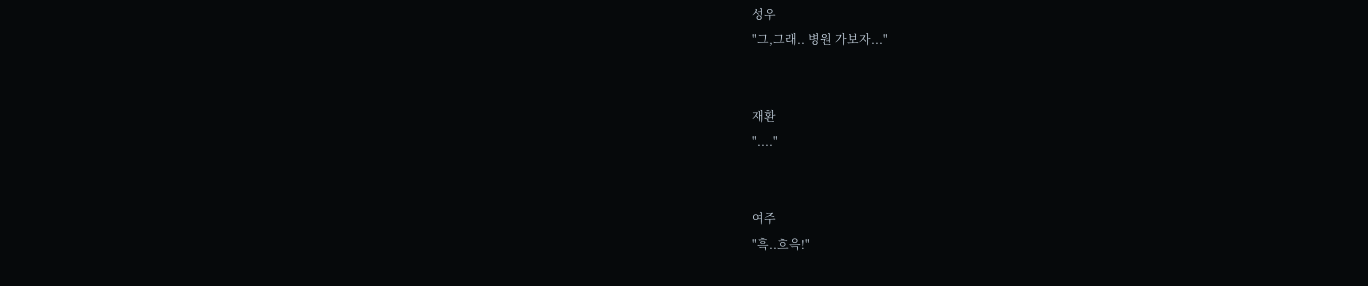성우
"그,그래.. 병원 가보자..."


재환
"...."


여주
"흑..흐윽!"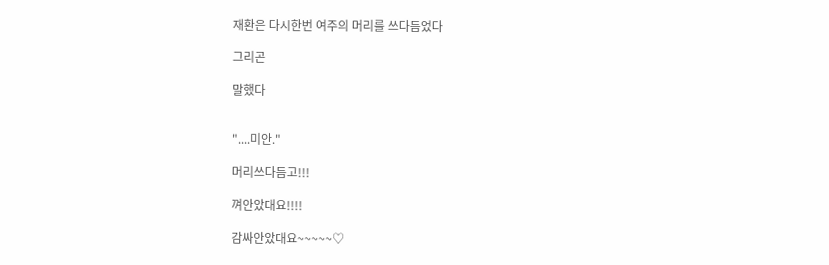재환은 다시한번 여주의 머리를 쓰다듬었다

그리곤

말했다


"....미안."

머리쓰다듬고!!!

껴안았대요!!!!

감싸안았대요~~~~~♡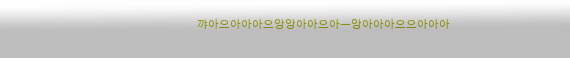꺄아으아아아으앙앙아아으아ㅡ앙아아아으으아아아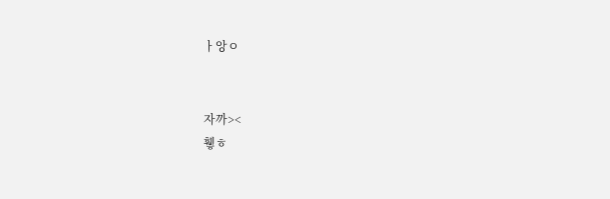ㅏ앙ㅇ


자까><
휗ㅎ